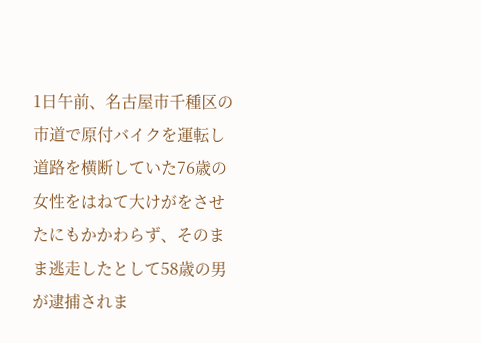1日午前、名古屋市千種区の市道で原付バイクを運転し道路を横断していた76歳の女性をはねて大けがをさせたにもかかわらず、そのまま逃走したとして58歳の男が逮捕されま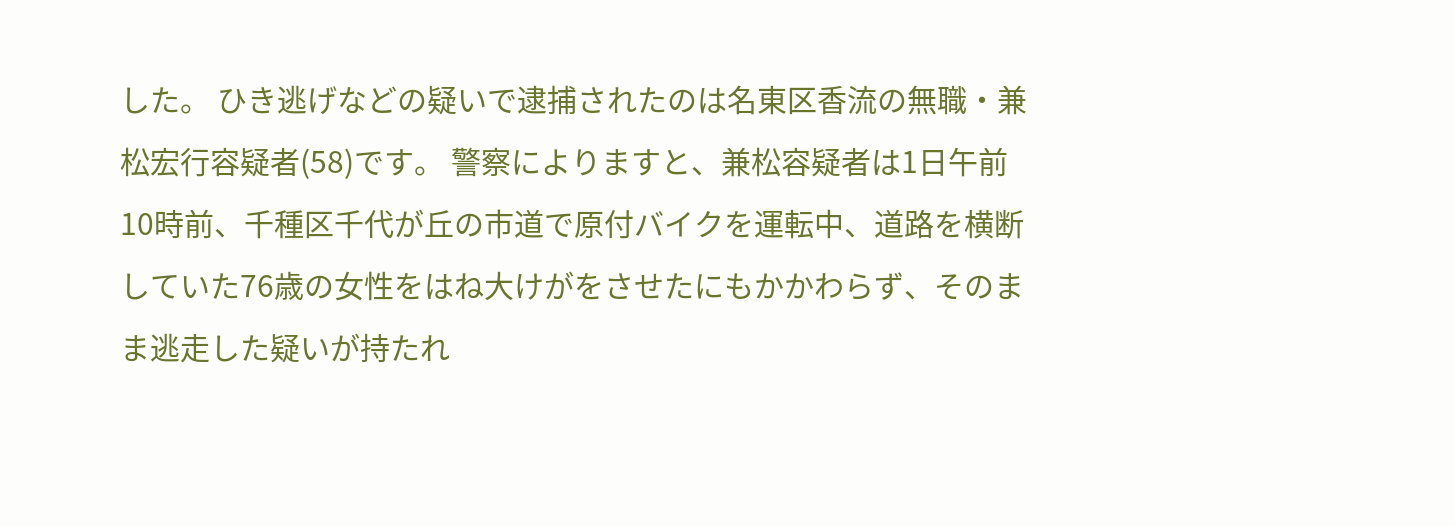した。 ひき逃げなどの疑いで逮捕されたのは名東区香流の無職・兼松宏行容疑者(58)です。 警察によりますと、兼松容疑者は1日午前10時前、千種区千代が丘の市道で原付バイクを運転中、道路を横断していた76歳の女性をはね大けがをさせたにもかかわらず、そのまま逃走した疑いが持たれ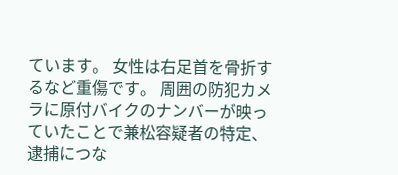ています。 女性は右足首を骨折するなど重傷です。 周囲の防犯カメラに原付バイクのナンバーが映っていたことで兼松容疑者の特定、逮捕につな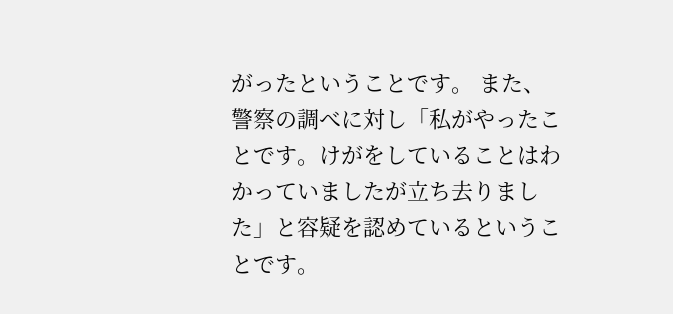がったということです。 また、警察の調べに対し「私がやったことです。けがをしていることはわかっていましたが立ち去りました」と容疑を認めているということです。